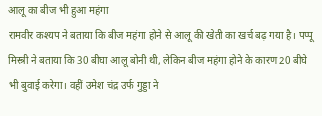आलू का बीज भी हुआ महंगा
रामवीर कश्यप ने बताया कि बीज महंगा होने से आलू की खेती का खर्च बढ़ गया है। पप्पू मिस्त्री ने बताया कि 30 बीघा आलू बोनी थी, लेकिन बीज महंगा होने के कारण 20 बीघे भी बुवाई करेगा। वहीं उमेश चंद्र उर्फ गुड्डा ने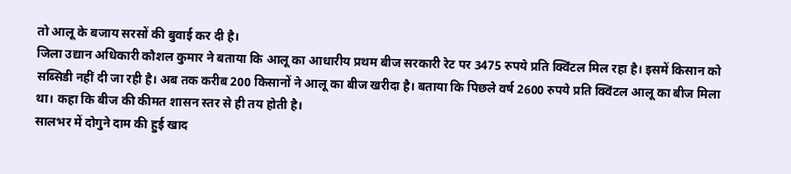तो आलू के बजाय सरसों की बुवाई कर दी है।
जिला उद्यान अधिकारी कौशल कुमार ने बताया कि आलू का आधारीय प्रथम बीज सरकारी रेट पर 3475 रुपये प्रति क्विंटल मिल रहा है। इसमें किसान को सब्सिडी नहीं दी जा रही है। अब तक करीब 200 किसानों ने आलू का बीज खरीदा है। बताया कि पिछले वर्ष 2600 रुपये प्रति क्विंटल आलू का बीज मिला था। कहा कि बीज की कीमत शासन स्तर से ही तय होती है।
सालभर में दोगुने दाम की हुई खाद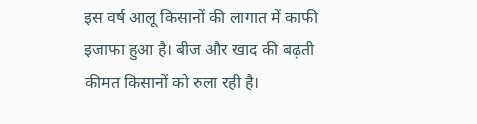इस वर्ष आलू किसानों की लागात में काफी इजाफा हुआ है। बीज और खाद की बढ़ती कीमत किसानों को रुला रही है।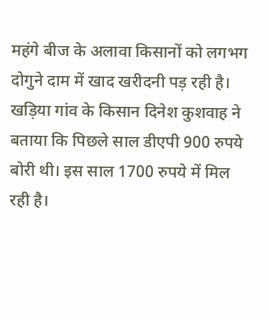महंगे बीज के अलावा किसानों को लगभग दोगुने दाम में खाद खरीदनी पड़ रही है। खड़िया गांव के किसान दिनेश कुशवाह ने बताया कि पिछले साल डीएपी 900 रुपये बोरी थी। इस साल 1700 रुपये में मिल रही है।